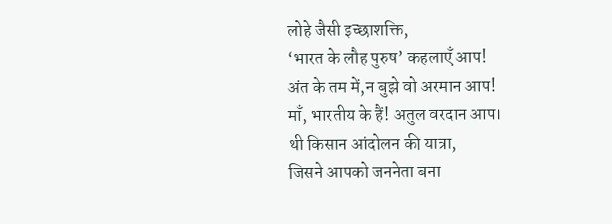लोहे जैसी इच्छाशक्ति,
‘भारत के लौह पुरुष’ कहलाएँ आप!
अंत के तम में,न बुझे वो अरमान आप!
माँ, भारतीय के हैं! अतुल वरदान आप।
थी किसान आंदोलन की यात्रा,
जिसने आपको जननेता बना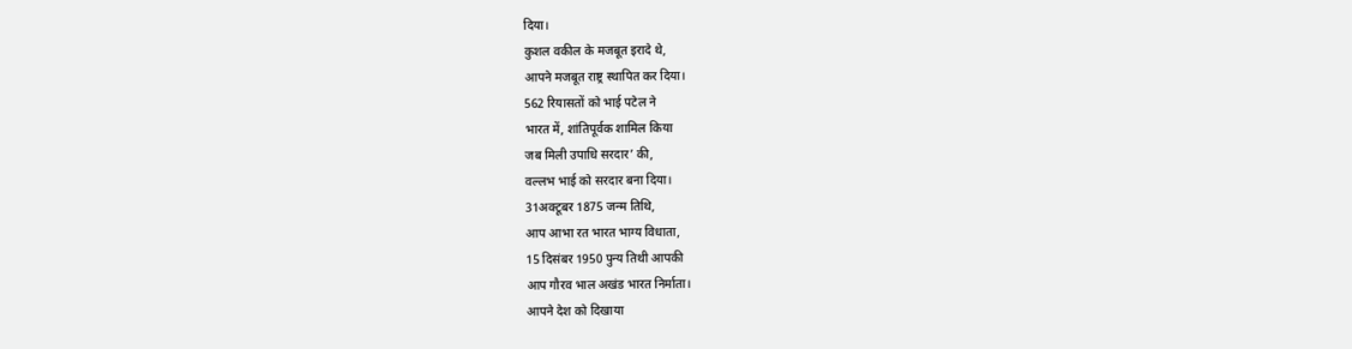दिया।
कुशल वकील के मजबूत इरादे थे,
आपने मजबूत राष्ट्र स्थापित कर दिया।
562 रियासतों को भाई पटेल ने
भारत में, शांतिपूर्वक शामिल किया
जब मिली उपाधि सरदार’ की,
वल्लभ भाई को सरदार बना दिया।
31अक्टूबर 1875 जन्म तिथि,
आप आभा रत भारत भाग्य विधाता,
15 दिसंबर 1950 पुन्य तिथी आपकी
आप गौरव भाल अखंड भारत निर्माता।
आपने देश को दिखाया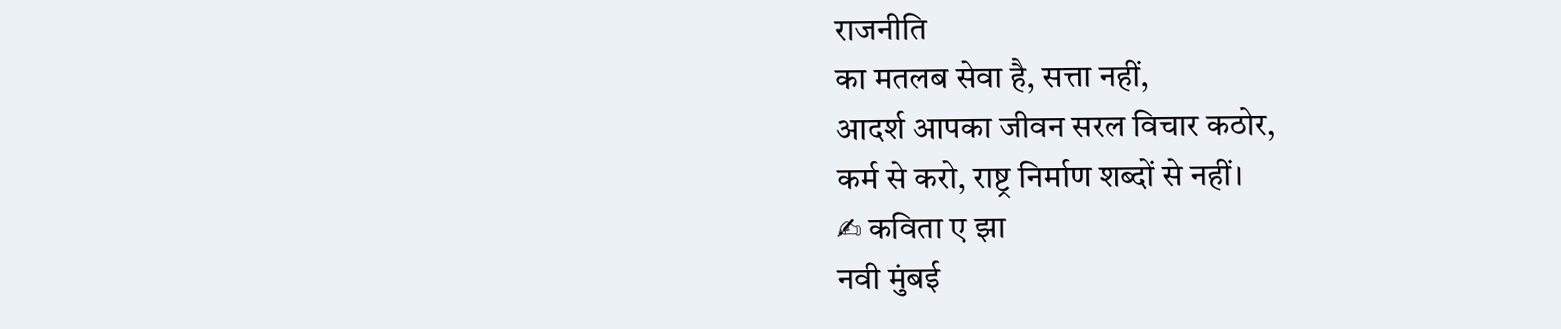राजनीति
का मतलब सेवा है, सत्ता नहीं,
आदर्श आपका जीवन सरल विचार कठोर,
कर्म से करो, राष्ट्र निर्माण शब्दों से नहीं।
✍ कविता ए झा
नवी मुंबई